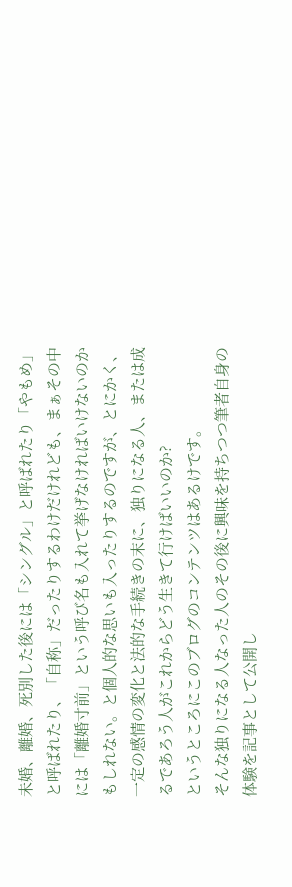未婚、離婚、死別した後には「シングル」と呼ばれたり「やもめ」と呼ばれたり、「自称」だったりするわけだけれども、まぁその中には「離婚寸前」という呼び名も入れて挙げなければいけないのかもしれない。と個人的な思いも入ったりするのですが、とにかく、一定の感情の変化と法的な手続きの末に、独りになる人、または成るであろう人がこれからどう生きて行けばいいのか?
というところにこのブログのコンテンツはあるけです。
そんな独りになる人なった人のその後に興味を持ちつつ筆者自身の体験を記事として公開し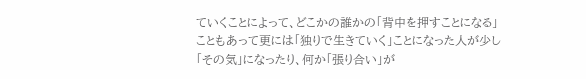ていくことによって、どこかの誰かの「背中を押すことになる」こともあって更には「独りで生きていく」ことになった人が少し「その気」になったり、何か「張り合い」が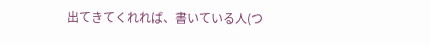出てきてくれれば、書いている人(つ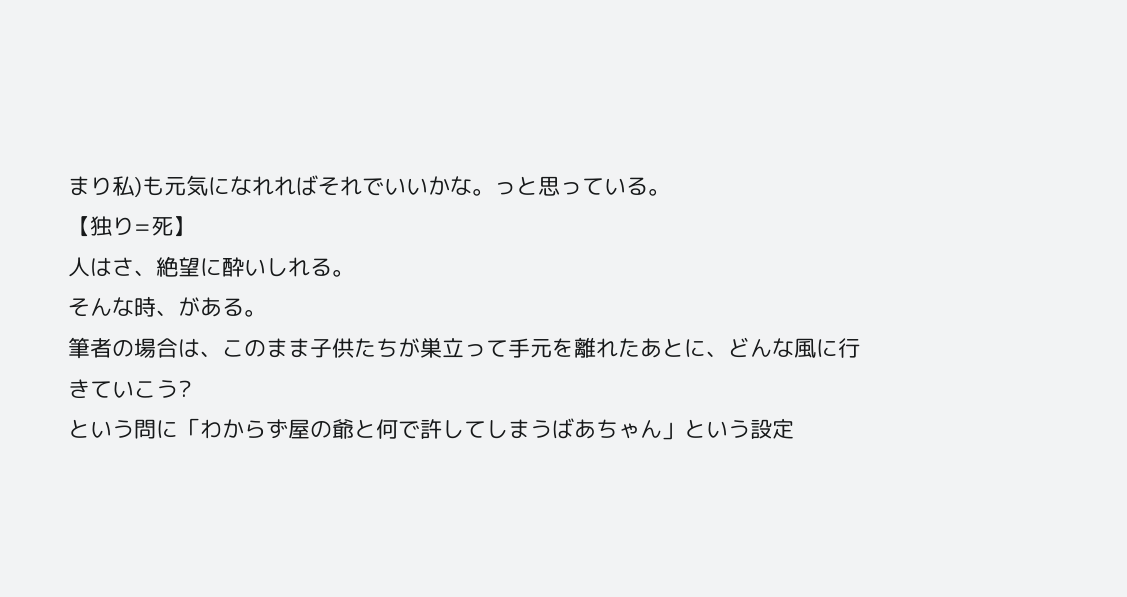まり私)も元気になれればそれでいいかな。っと思っている。
【独り=死】
人はさ、絶望に酔いしれる。
そんな時、がある。
筆者の場合は、このまま子供たちが巣立って手元を離れたあとに、どんな風に行きていこう?
という問に「わからず屋の爺と何で許してしまうばあちゃん」という設定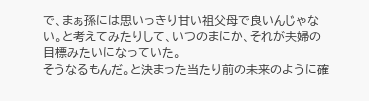で、まぁ孫には思いっきり甘い祖父母で良いんじゃない。と考えてみたりして、いつのまにか、それが夫婦の目標みたいになっていた。
そうなるもんだ。と決まった当たり前の未来のように確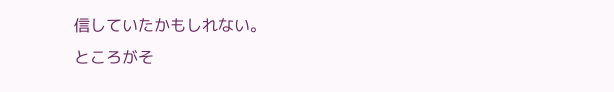信していたかもしれない。
ところがそ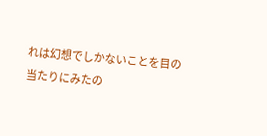れは幻想でしかないことを目の当たりにみたの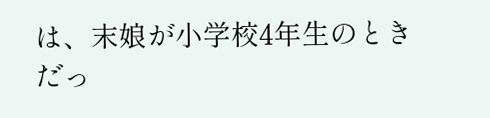は、末娘が小学校4年生のときだっ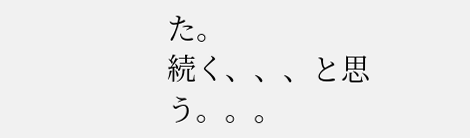た。
続く、、、と思う。。。